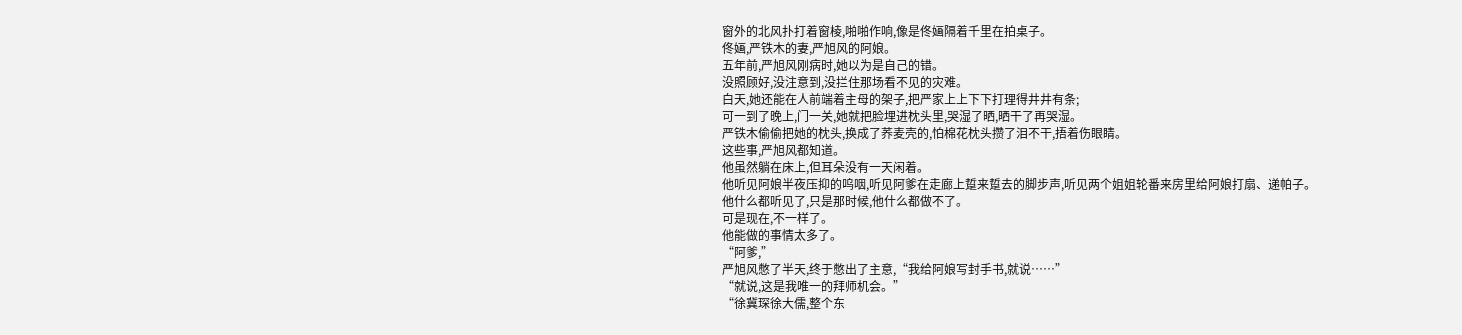窗外的北风扑打着窗棱,啪啪作响,像是佟婳隔着千里在拍桌子。
佟婳,严铁木的妻,严旭风的阿娘。
五年前,严旭风刚病时,她以为是自己的错。
没照顾好,没注意到,没拦住那场看不见的灾难。
白天,她还能在人前端着主母的架子,把严家上上下下打理得井井有条;
可一到了晚上,门一关,她就把脸埋进枕头里,哭湿了晒,晒干了再哭湿。
严铁木偷偷把她的枕头,换成了荞麦壳的,怕棉花枕头攒了泪不干,捂着伤眼睛。
这些事,严旭风都知道。
他虽然躺在床上,但耳朵没有一天闲着。
他听见阿娘半夜压抑的呜咽,听见阿爹在走廊上踅来踅去的脚步声,听见两个姐姐轮番来房里给阿娘打扇、递帕子。
他什么都听见了,只是那时候,他什么都做不了。
可是现在,不一样了。
他能做的事情太多了。
“阿爹,”
严旭风憋了半天,终于憋出了主意,“我给阿娘写封手书,就说……”
“就说,这是我唯一的拜师机会。”
“徐冀琛徐大儒,整个东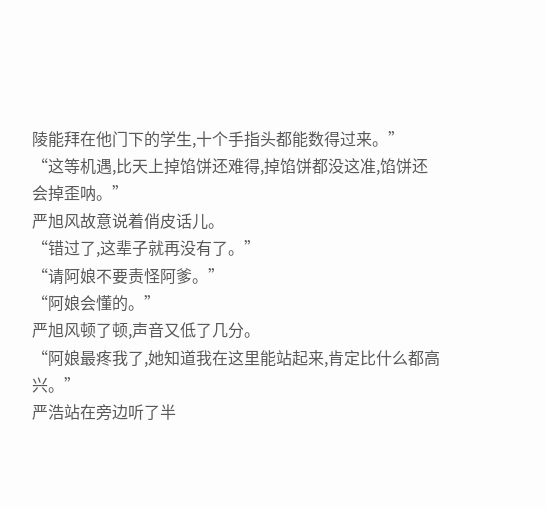陵能拜在他门下的学生,十个手指头都能数得过来。”
“这等机遇,比天上掉馅饼还难得,掉馅饼都没这准,馅饼还会掉歪呐。”
严旭风故意说着俏皮话儿。
“错过了,这辈子就再没有了。”
“请阿娘不要责怪阿爹。”
“阿娘会懂的。”
严旭风顿了顿,声音又低了几分。
“阿娘最疼我了,她知道我在这里能站起来,肯定比什么都高兴。”
严浩站在旁边听了半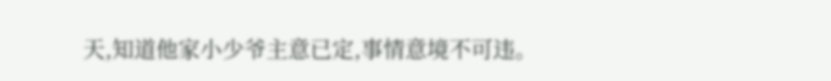天,知道他家小少爷主意已定,事情意境不可违。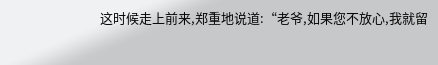这时候走上前来,郑重地说道:“老爷,如果您不放心,我就留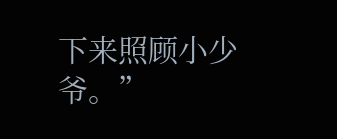下来照顾小少爷。”